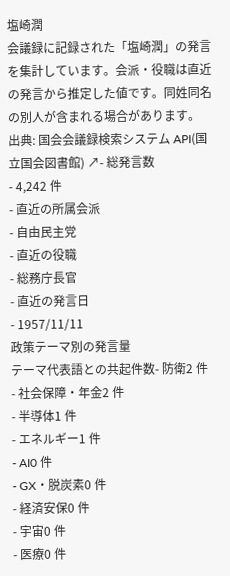塩崎潤
会議録に記録された「塩崎潤」の発言を集計しています。会派・役職は直近の発言から推定した値です。同姓同名の別人が含まれる場合があります。
出典: 国会会議録検索システム API(国立国会図書館) ↗- 総発言数
- 4,242 件
- 直近の所属会派
- 自由民主党
- 直近の役職
- 総務庁長官
- 直近の発言日
- 1957/11/11
政策テーマ別の発言量
テーマ代表語との共起件数- 防衛2 件
- 社会保障・年金2 件
- 半導体1 件
- エネルギー1 件
- AI0 件
- GX・脱炭素0 件
- 経済安保0 件
- 宇宙0 件
- 医療0 件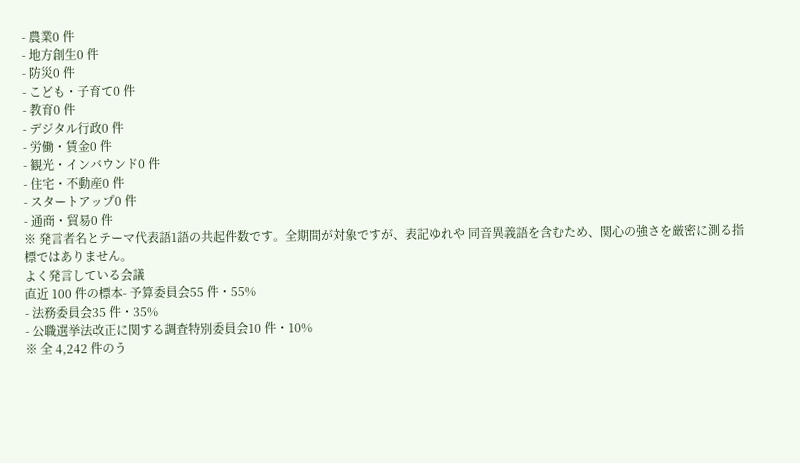- 農業0 件
- 地方創生0 件
- 防災0 件
- こども・子育て0 件
- 教育0 件
- デジタル行政0 件
- 労働・賃金0 件
- 観光・インバウンド0 件
- 住宅・不動産0 件
- スタートアップ0 件
- 通商・貿易0 件
※ 発言者名とテーマ代表語1語の共起件数です。全期間が対象ですが、表記ゆれや 同音異義語を含むため、関心の強さを厳密に測る指標ではありません。
よく発言している会議
直近 100 件の標本- 予算委員会55 件・55%
- 法務委員会35 件・35%
- 公職選挙法改正に関する調査特別委員会10 件・10%
※ 全 4,242 件のう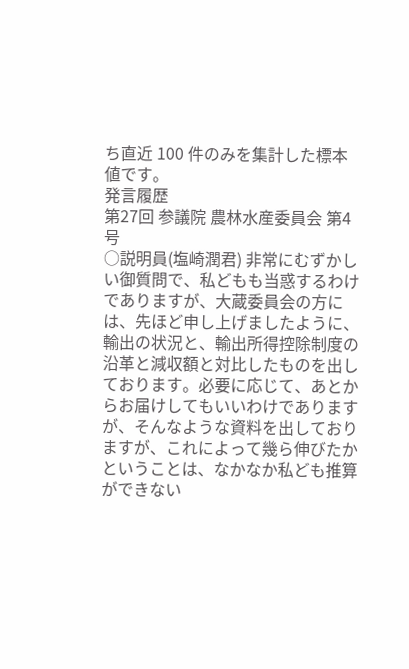ち直近 100 件のみを集計した標本値です。
発言履歴
第27回 参議院 農林水産委員会 第4号
○説明員(塩崎潤君) 非常にむずかしい御質問で、私どもも当惑するわけでありますが、大蔵委員会の方には、先ほど申し上げましたように、輸出の状況と、輸出所得控除制度の沿革と減収額と対比したものを出しております。必要に応じて、あとからお届けしてもいいわけでありますが、そんなような資料を出しておりますが、これによって幾ら伸びたかということは、なかなか私ども推算ができない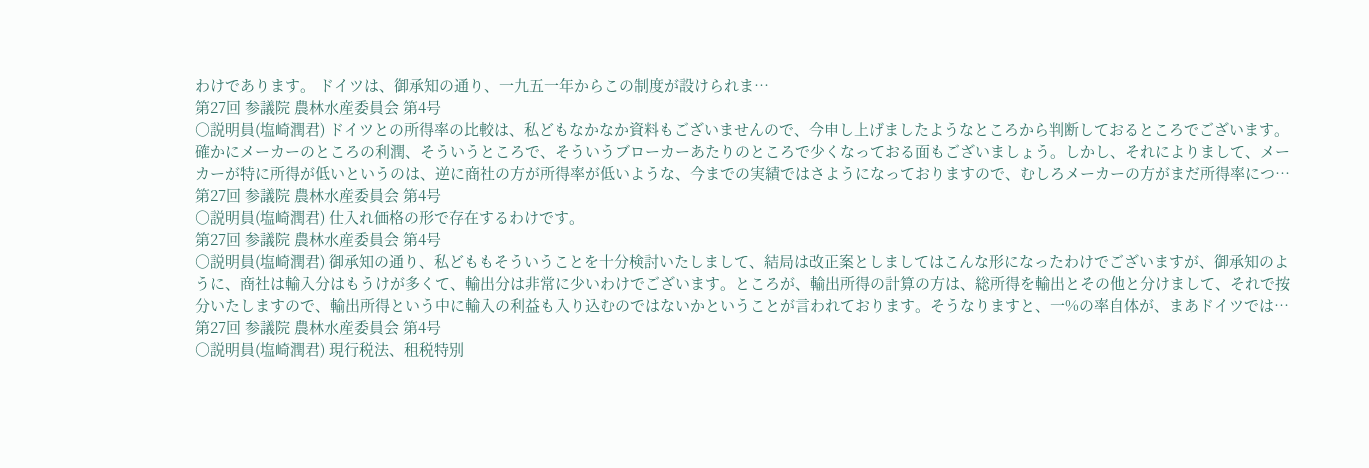わけであります。 ドイツは、御承知の通り、一九五一年からこの制度が設けられま…
第27回 参議院 農林水産委員会 第4号
○説明員(塩崎潤君) ドイツとの所得率の比較は、私どもなかなか資料もございませんので、今申し上げましたようなところから判断しておるところでございます。確かにメーカーのところの利潤、そういうところで、そういうブローカーあたりのところで少くなっておる面もございましょう。しかし、それによりまして、メーカーが特に所得が低いというのは、逆に商社の方が所得率が低いような、今までの実績ではさようになっておりますので、むしろメーカーの方がまだ所得率につ…
第27回 参議院 農林水産委員会 第4号
○説明員(塩崎潤君) 仕入れ価格の形で存在するわけです。
第27回 参議院 農林水産委員会 第4号
○説明員(塩崎潤君) 御承知の通り、私どももそういうことを十分検討いたしまして、結局は改正案としましてはこんな形になったわけでございますが、御承知のように、商社は輸入分はもうけが多くて、輸出分は非常に少いわけでございます。ところが、輸出所得の計算の方は、総所得を輸出とその他と分けまして、それで按分いたしますので、輸出所得という中に輸入の利益も入り込むのではないかということが言われております。そうなりますと、一%の率自体が、まあドイツでは…
第27回 参議院 農林水産委員会 第4号
○説明員(塩崎潤君) 現行税法、租税特別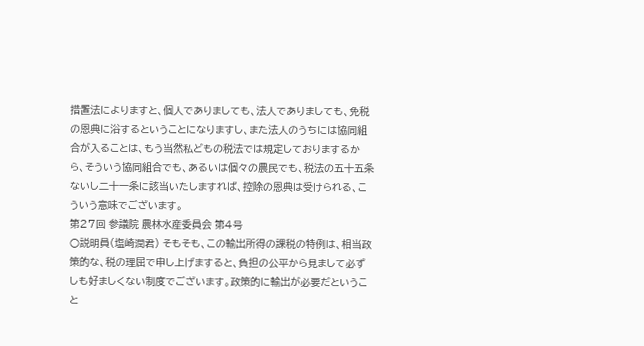措置法によりますと、個人でありましても、法人でありましても、免税の恩典に浴するということになりますし、また法人のうちには協同組合が入ることは、もう当然私どもの税法では規定しておりまするから、そういう協同組合でも、あるいは個々の農民でも、税法の五十五条ないし二十一条に該当いたしますれば、控除の恩典は受けられる、こういう意味でございます。
第27回 参議院 農林水産委員会 第4号
○説明員(塩崎潤君) そもそも、この輸出所得の課税の特例は、相当政策的な、税の理屈で申し上げますると、負担の公平から見まして必ずしも好ましくない制度でございます。政策的に輸出が必要だということ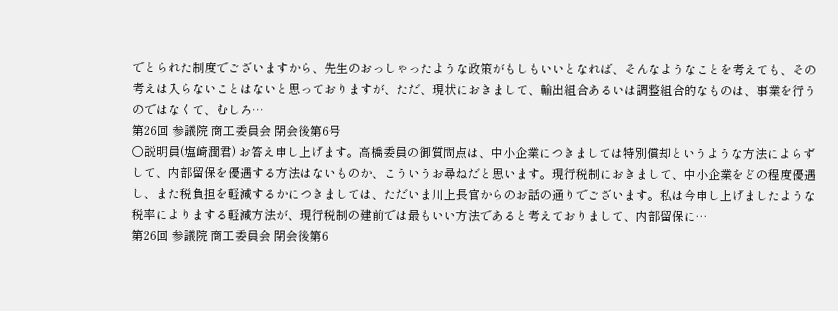でとられた制度でございますから、先生のおっしゃったような政策がもしもいいとなれば、そんなようなことを考えても、その考えは入らないことはないと思っておりますが、ただ、現状におきまして、輸出組合あるいは調整組合的なものは、事業を行うのではなくて、むしろ…
第26回 参議院 商工委員会 閉会後第6号
○説明員(塩崎潤君) お答え申し上げます。高橋委員の御質問点は、中小企業につきましては特別償却というような方法によらずして、内部留保を優遇する方法はないものか、こういうお尋ねだと思います。現行税制におきまして、中小企業をどの程度優遇し、また税負担を軽減するかにつきましては、ただいま川上長官からのお話の通りでございます。私は今申し上げましたような税率によりまする軽減方法が、現行税制の建前では最もいい方法であると考えておりまして、内部留保に…
第26回 参議院 商工委員会 閉会後第6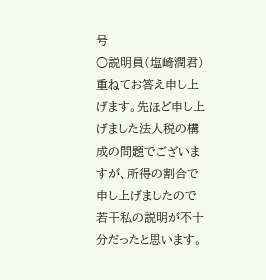号
○説明員(塩崎潤君) 重ねてお答え申し上げます。先ほど申し上げました法人税の構成の問題でございますが、所得の割合で申し上げましたので若干私の説明が不十分だったと思います。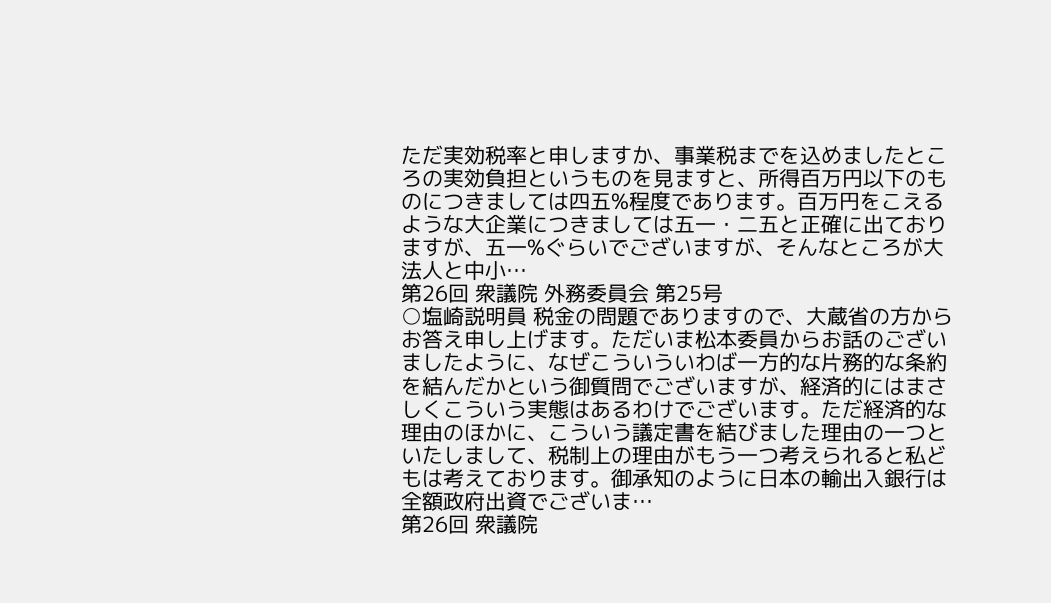ただ実効税率と申しますか、事業税までを込めましたところの実効負担というものを見ますと、所得百万円以下のものにつきましては四五%程度であります。百万円をこえるような大企業につきましては五一・二五と正確に出ておりますが、五一%ぐらいでございますが、そんなところが大法人と中小…
第26回 衆議院 外務委員会 第25号
○塩崎説明員 税金の問題でありますので、大蔵省の方からお答え申し上げます。ただいま松本委員からお話のございましたように、なぜこういういわば一方的な片務的な条約を結んだかという御質問でございますが、経済的にはまさしくこういう実態はあるわけでございます。ただ経済的な理由のほかに、こういう議定書を結びました理由の一つといたしまして、税制上の理由がもう一つ考えられると私どもは考えております。御承知のように日本の輸出入銀行は全額政府出資でございま…
第26回 衆議院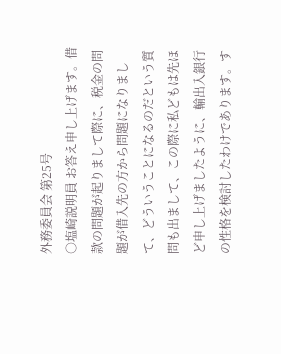外務委員会 第25号
○塩崎説明員 お答え申し上げます。借款の問題が起りまして際に、税金の問題が借入先の方から問題になりまして、どういうことになるのだという質問も出まして、この際に私どもは先ほど申し上げましたように、輸出入銀行の性格を検討したわけであります。す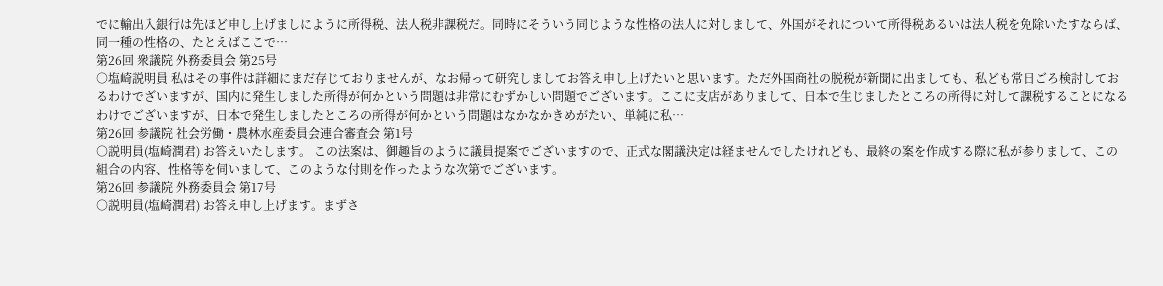でに輸出入銀行は先ほど申し上げましにように所得税、法人税非課税だ。同時にそういう同じような性格の法人に対しまして、外国がそれについて所得税あるいは法人税を免除いたすならば、同一種の性格の、たとえばここで…
第26回 衆議院 外務委員会 第25号
○塩崎説明員 私はその事件は詳細にまだ存じておりませんが、なお帰って研究しましてお答え申し上げたいと思います。ただ外国商社の脱税が新聞に出ましても、私ども常日ごろ検討しておるわけでざいますが、国内に発生しました所得が何かという問題は非常にむずかしい問題でございます。ここに支店がありまして、日本で生じましたところの所得に対して課税することになるわけでございますが、日本で発生しましたところの所得が何かという問題はなかなかきめがたい、単純に私…
第26回 参議院 社会労働・農林水産委員会連合審査会 第1号
○説明員(塩崎潤君) お答えいたします。 この法案は、御趣旨のように議員提案でございますので、正式な閣議決定は経ませんでしたけれども、最終の案を作成する際に私が参りまして、この組合の内容、性格等を伺いまして、このような付則を作ったような次第でございます。
第26回 参議院 外務委員会 第17号
○説明員(塩崎潤君) お答え申し上げます。まずさ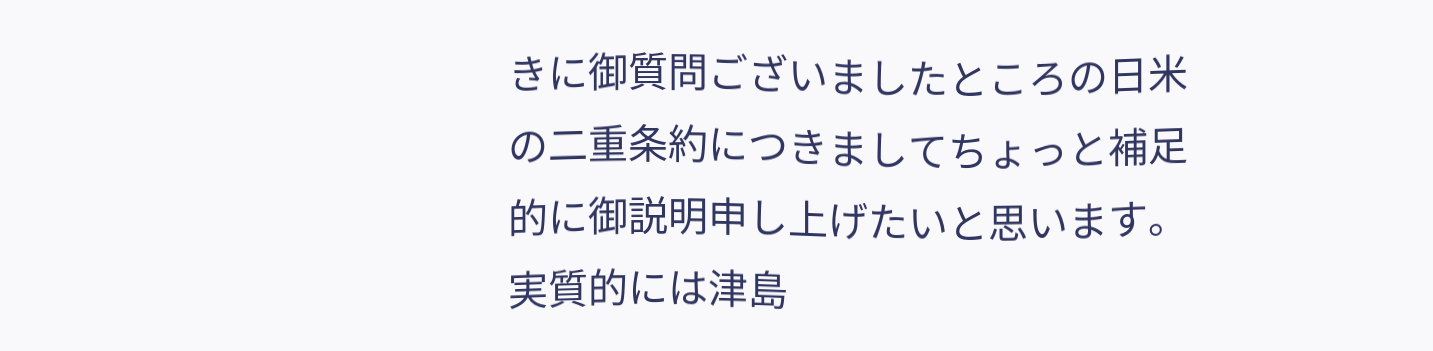きに御質問ございましたところの日米の二重条約につきましてちょっと補足的に御説明申し上げたいと思います。実質的には津島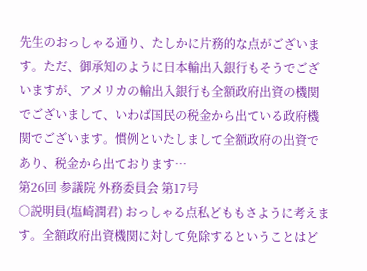先生のおっしゃる通り、たしかに片務的な点がございます。ただ、御承知のように日本輸出入銀行もそうでございますが、アメリカの輸出入銀行も全額政府出資の機関でございまして、いわば国民の税金から出ている政府機関でございます。慣例といたしまして全額政府の出資であり、税金から出ております…
第26回 参議院 外務委員会 第17号
○説明員(塩崎潤君) おっしゃる点私どももさように考えます。全額政府出資機関に対して免除するということはど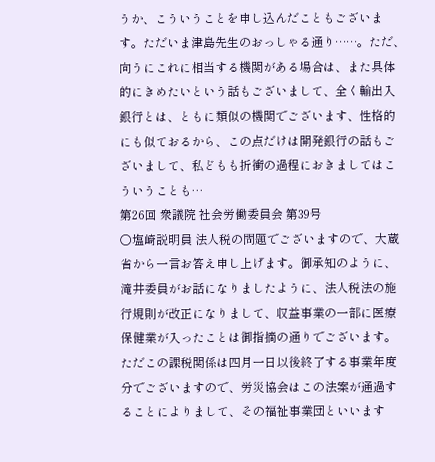うか、こういうことを申し込んだこともございます。ただいま津島先生のおっしゃる通り……。ただ、向うにこれに相当する機関がある場合は、また具体的にきめたいという話もございまして、全く輸出入銀行とは、ともに類似の機関でございます、性格的にも似ておるから、この点だけは開発銀行の話もございまして、私どもも折衝の過程におきましてはこういうことも…
第26回 衆議院 社会労働委員会 第39号
○塩崎説明員 法人税の問題でございますので、大蔵省から一言お答え申し上げます。御承知のように、滝井委員がお話になりましたように、法人税法の施行規則が改正になりまして、収益事業の一部に医療保健業が入ったことは御指摘の通りでございます。ただこの課税関係は四月一日以後終了する事業年度分でございますので、労災協会はこの法案が通過することによりまして、その福祉事業団といいます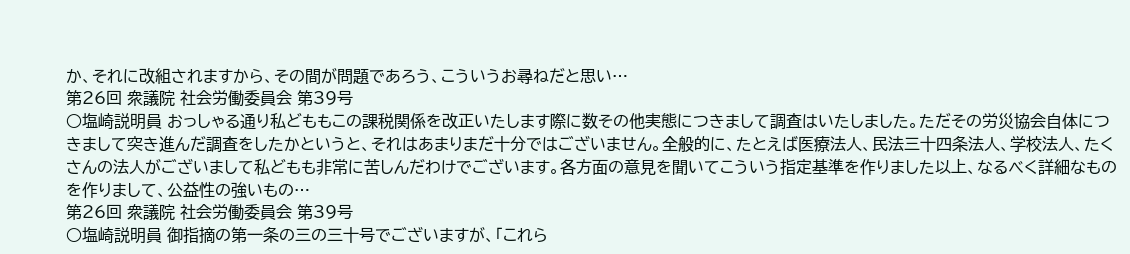か、それに改組されますから、その間が問題であろう、こういうお尋ねだと思い…
第26回 衆議院 社会労働委員会 第39号
○塩崎説明員 おっしゃる通り私どももこの課税関係を改正いたします際に数その他実態につきまして調査はいたしました。ただその労災協会自体につきまして突き進んだ調査をしたかというと、それはあまりまだ十分ではございません。全般的に、たとえば医療法人、民法三十四条法人、学校法人、たくさんの法人がございまして私どもも非常に苦しんだわけでございます。各方面の意見を聞いてこういう指定基準を作りました以上、なるべく詳細なものを作りまして、公益性の強いもの…
第26回 衆議院 社会労働委員会 第39号
○塩崎説明員 御指摘の第一条の三の三十号でございますが、「これら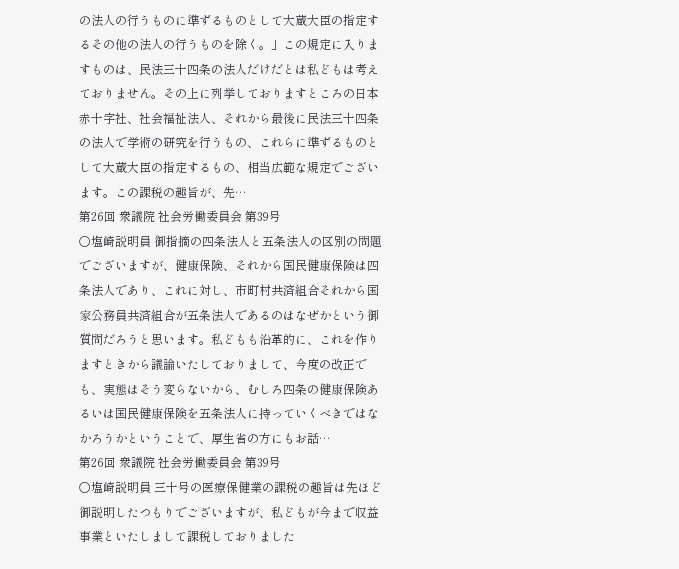の法人の行うものに準ずるものとして大蔵大臣の指定するその他の法人の行うものを除く。」この規定に入りますものは、民法三十四条の法人だけだとは私どもは考えておりません。その上に列挙しておりますところの日本赤十字社、社会福祉法人、それから最後に民法三十四条の法人で学術の研究を行うもの、これらに準ずるものとして大蔵大臣の指定するもの、相当広範な規定でございます。この課税の趣旨が、先…
第26回 衆議院 社会労働委員会 第39号
○塩崎説明員 御指摘の四条法人と五条法人の区別の問題でございますが、健康保険、それから国民健康保険は四条法人であり、これに対し、市町村共済組合それから国家公務員共済組合が五条法人であるのはなぜかという御質問だろうと思います。私どもも沿革的に、これを作りますときから議論いたしておりまして、今度の改正でも、実態はそう変らないから、むしろ四条の健康保険あるいは国民健康保険を五条法人に持っていくべきではなかろうかということで、厚生省の方にもお話…
第26回 衆議院 社会労働委員会 第39号
○塩崎説明員 三十号の医療保健業の課税の趣旨は先ほど御説明したつもりでございますが、私どもが今まで収益事業といたしまして課税しておりました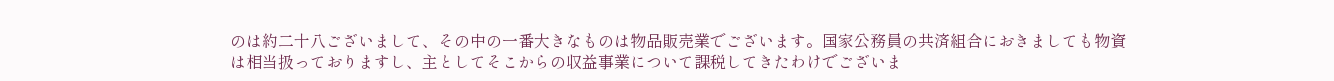のは約二十八ございまして、その中の一番大きなものは物品販売業でございます。国家公務員の共済組合におきましても物資は相当扱っておりますし、主としてそこからの収益事業について課税してきたわけでございま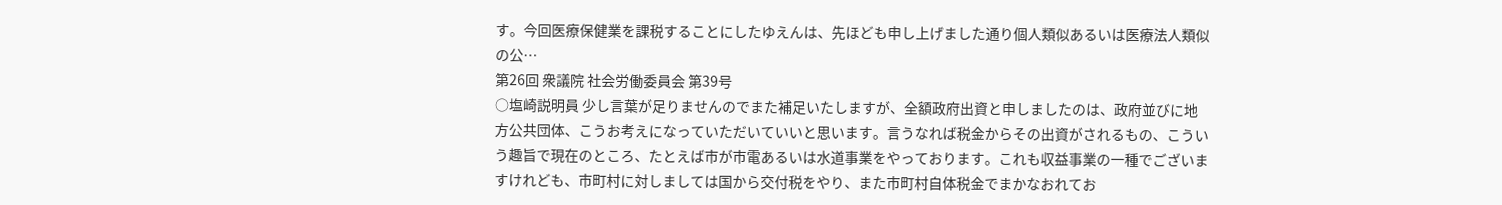す。今回医療保健業を課税することにしたゆえんは、先ほども申し上げました通り個人類似あるいは医療法人類似の公…
第26回 衆議院 社会労働委員会 第39号
○塩崎説明員 少し言葉が足りませんのでまた補足いたしますが、全額政府出資と申しましたのは、政府並びに地方公共団体、こうお考えになっていただいていいと思います。言うなれば税金からその出資がされるもの、こういう趣旨で現在のところ、たとえば市が市電あるいは水道事業をやっております。これも収益事業の一種でございますけれども、市町村に対しましては国から交付税をやり、また市町村自体税金でまかなおれてお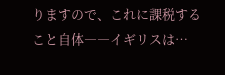りますので、これに課税すること自体――イギリスは…